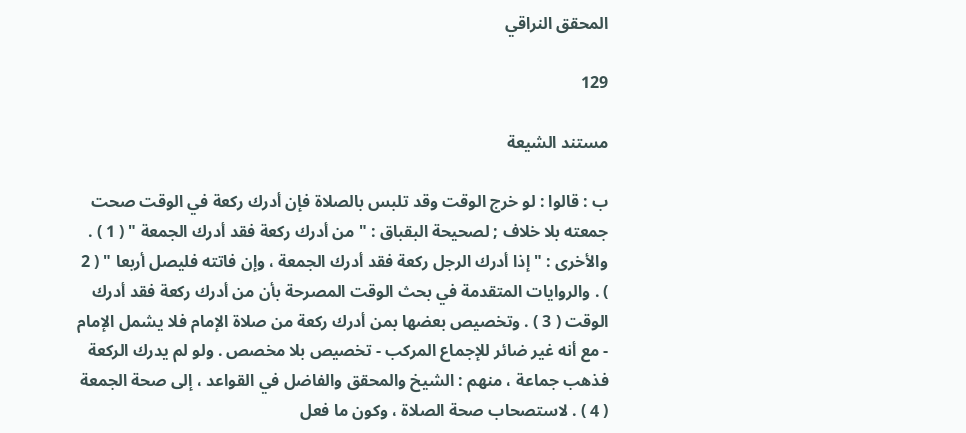المحقق النراقي

129

مستند الشيعة

ب : قالوا : لو خرج الوقت وقد تلبس بالصلاة فإن أدرك ركعة في الوقت صحت جمعته بلا خلاف ; لصحيحة البقباق : " من أدرك ركعة فقد أدرك الجمعة " ( 1 ) . والأخرى : " إذا أدرك الرجل ركعة فقد أدرك الجمعة ، وإن فاتته فليصل أربعا " ( 2 ) . والروايات المتقدمة في بحث الوقت المصرحة بأن من أدرك ركعة فقد أدرك الوقت ( 3 ) . وتخصيص بعضها بمن أدرك ركعة من صلاة الإمام فلا يشمل الإمام - مع أنه غير ضائر للإجماع المركب - تخصيص بلا مخصص . ولو لم يدرك الركعة فذهب جماعة ، منهم : الشيخ والمحقق والفاضل في القواعد ، إلى صحة الجمعة ( 4 ) . لاستصحاب صحة الصلاة ، وكون ما فعل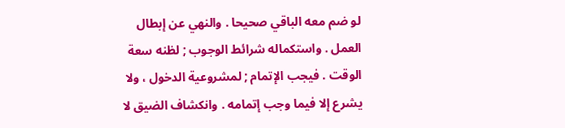لو ضم معه الباقي صحيحا . والنهي عن إبطال العمل . واستكماله شرائط الوجوب ; لظنه سعة الوقت . فيجب الإتمام ; لمشروعية الدخول ، ولا يشرع إلا فيما وجب إتمامه . وانكشاف الضيق لا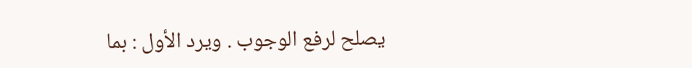يصلح لرفع الوجوب . ويرد الأول : بما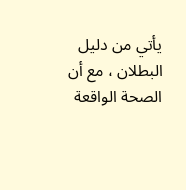يأتي من دليل البطلان ، مع أن الصحة الواقعة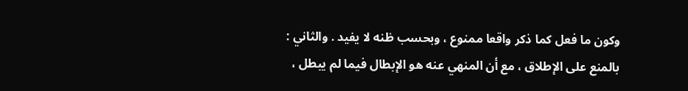وكون ما فعل كما ذكر واقعا ممنوع ، وبحسب ظنه لا يفيد . والثاني : بالمنع على الإطلاق ، مع أن المنهي عنه هو الإبطال فيما لم يبطل ،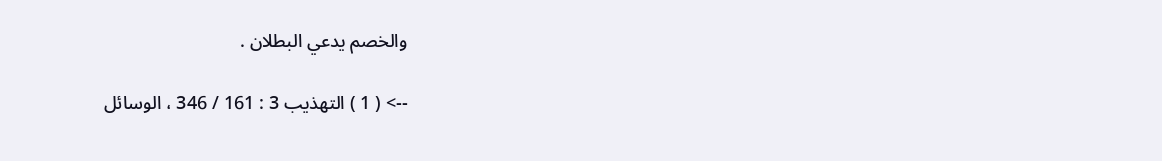والخصم يدعي البطلان .

--> ( 1 ) التهذيب 3 : 161 / 346 ، الوسائل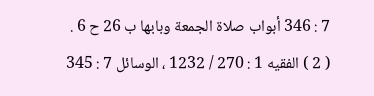7 : 346 أبواب صلاة الجمعة وبابها ب 26 ح 6 . ( 2 ) الفقيه 1 : 270 / 1232 ، الوسائل 7 : 345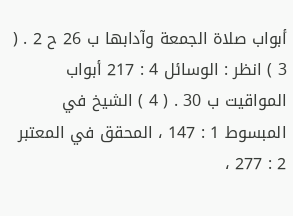أبواب صلاة الجمعة وآدابها ب 26 ح 2 . ( 3 ) انظر : الوسائل 4 : 217 أبواب المواقيت ب 30 . ( 4 ) الشيخ في المبسوط 1 : 147 ، المحقق في المعتبر 2 : 277 ،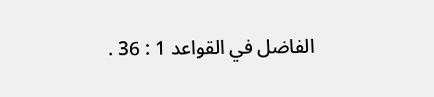الفاضل في القواعد 1 : 36 .